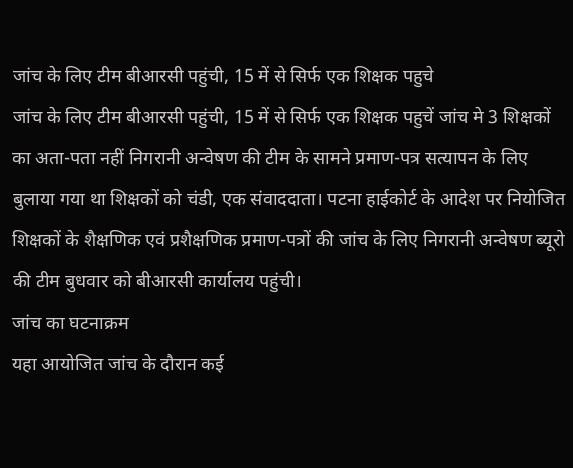जांच के लिए टीम बीआरसी पहुंची, 15 में से सिर्फ एक शिक्षक पहुचे
जांच के लिए टीम बीआरसी पहुंची, 15 में से सिर्फ एक शिक्षक पहुचें जांच मे 3 शिक्षकों का अता-पता नहीं निगरानी अन्वेषण की टीम के सामने प्रमाण-पत्र सत्यापन के लिए बुलाया गया था शिक्षकों को चंडी, एक संवाददाता। पटना हाईकोर्ट के आदेश पर नियोजित शिक्षकों के शैक्षणिक एवं प्रशैक्षणिक प्रमाण-पत्रों की जांच के लिए निगरानी अन्वेषण ब्यूरो की टीम बुधवार को बीआरसी कार्यालय पहुंची।
जांच का घटनाक्रम
यहा आयोजित जांच के दौरान कई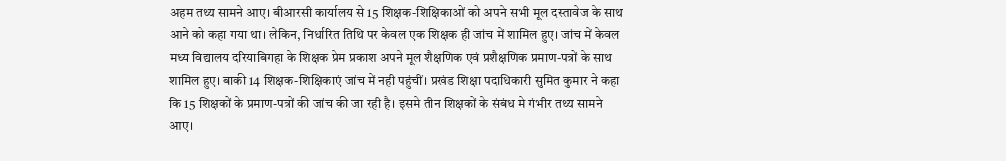अहम तथ्य सामने आए। बीआरसी कार्यालय से 15 शिक्षक-शिक्षिकाओं को अपने सभी मूल दस्तावेज के साथ आने को कहा गया था। लेकिन, निर्धारित तिथि पर केवल एक शिक्षक ही जांच में शामिल हुए। जांच में केवल मध्य विद्यालय दरियाबिगहा के शिक्षक प्रेम प्रकाश अपने मूल शैक्षणिक एवं प्रशैक्षणिक प्रमाण-पत्रों के साथ शामिल हुए। बाकी 14 शिक्षक-शिक्षिकाएं जांच में नही पहुंचीं। प्रखंड शिक्षा पदाधिकारी सुमित कुमार ने कहा कि 15 शिक्षकों के प्रमाण-पत्रों की जांच की जा रही है। इसमे तीन शिक्षकों के संबंध मे गंभीर तथ्य सामने आए।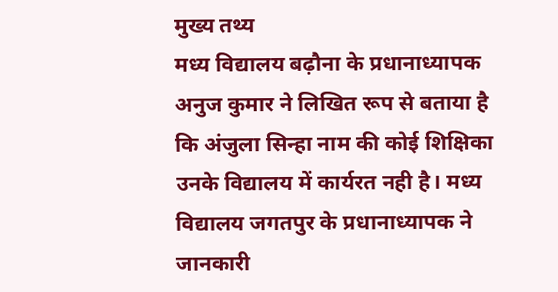मुख्य तथ्य
मध्य विद्यालय बढ़ौना के प्रधानाध्यापक अनुज कुमार ने लिखित रूप से बताया है कि अंजुला सिन्हा नाम की कोई शिक्षिका उनके विद्यालय में कार्यरत नही है। मध्य विद्यालय जगतपुर के प्रधानाध्यापक ने जानकारी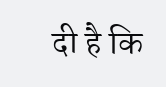दी है कि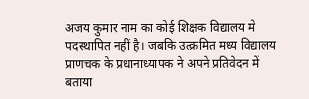अजय कुमार नाम का कोई शिक्षक विद्यालय मे पदस्थापित नहीं है। जबकि उत्क्रमित मध्य विद्यालय प्राणचक के प्रधानाध्यापक ने अपने प्रतिवेदन में बताया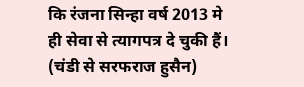कि रंजना सिन्हा वर्ष 2013 मे ही सेवा से त्यागपत्र दे चुकी हैं। (चंडी से सरफराज हुसैन)